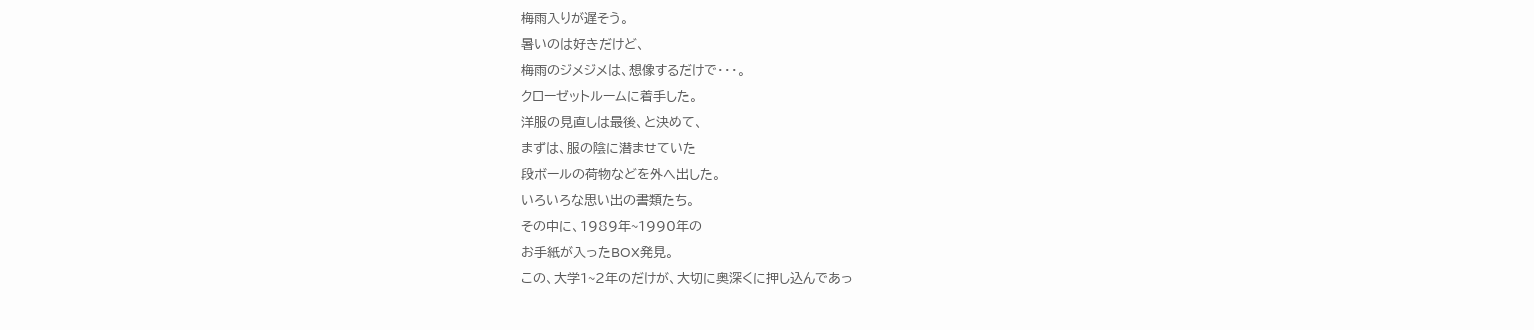梅雨入りが遅そう。
暑いのは好きだけど、
梅雨のジメジメは、想像するだけで・・・。
クローゼットルームに着手した。
洋服の見直しは最後、と決めて、
まずは、服の陰に潜ませていた
段ボールの荷物などを外へ出した。
いろいろな思い出の書類たち。
その中に、1989年~1990年の
お手紙が入ったBOX発見。
この、大学1~2年のだけが、大切に奥深くに押し込んであっ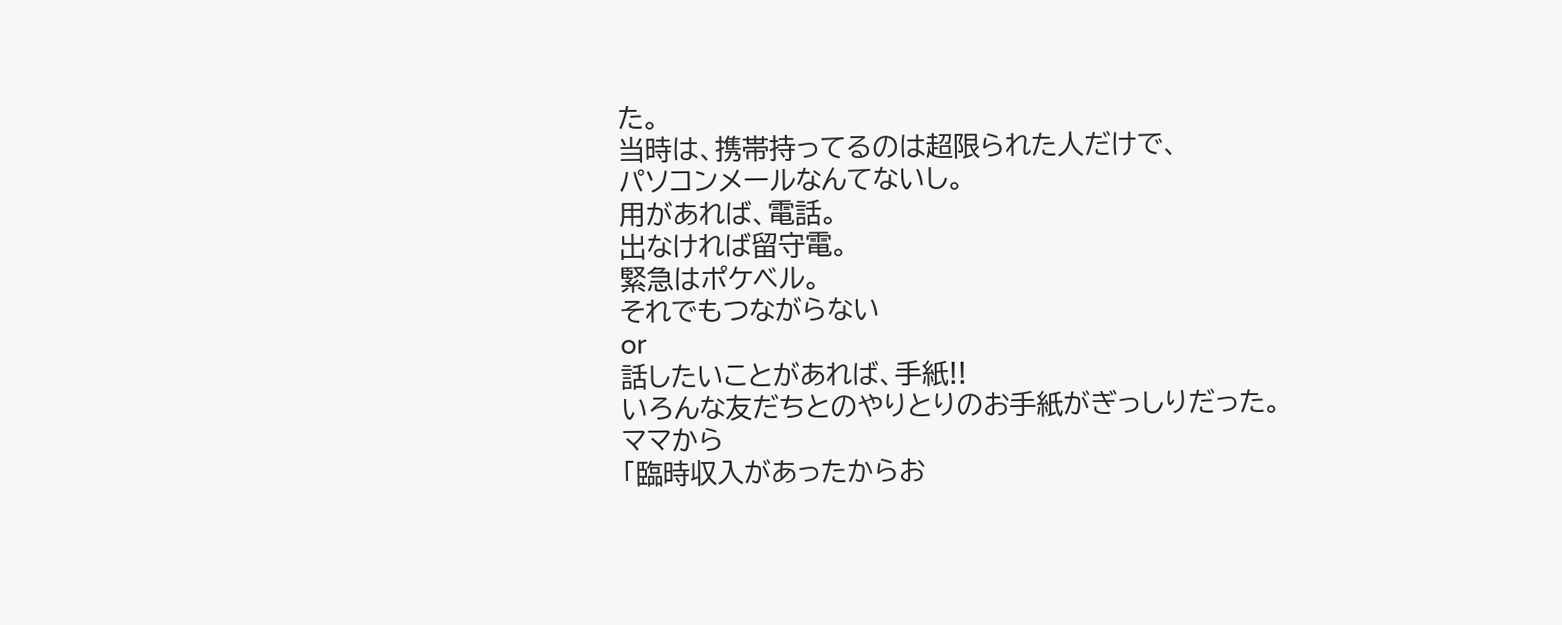た。
当時は、携帯持ってるのは超限られた人だけで、
パソコンメールなんてないし。
用があれば、電話。
出なければ留守電。
緊急はポケベル。
それでもつながらない
or
話したいことがあれば、手紙!!
いろんな友だちとのやりとりのお手紙がぎっしりだった。
ママから
「臨時収入があったからお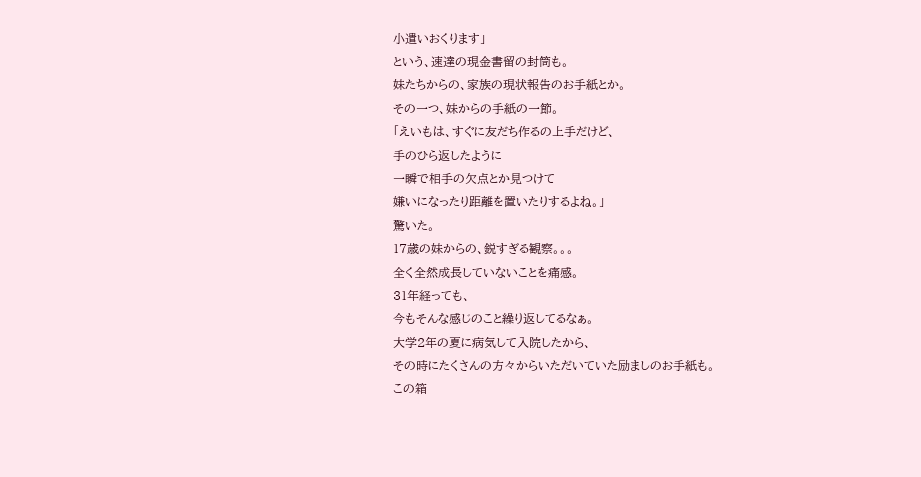小遣いおくります」
という、速達の現金書留の封筒も。
妹たちからの、家族の現状報告のお手紙とか。
その一つ、妹からの手紙の一節。
「えいもは、すぐに友だち作るの上手だけど、
手のひら返したように
一瞬で相手の欠点とか見つけて
嫌いになったり距離を置いたりするよね。」
驚いた。
17歳の妹からの、鋭すぎる観察。。。
全く全然成長していないことを痛感。
31年経っても、
今もそんな感じのこと繰り返してるなぁ。
大学2年の夏に病気して入院したから、
その時にたくさんの方々からいただいていた励ましのお手紙も。
この箱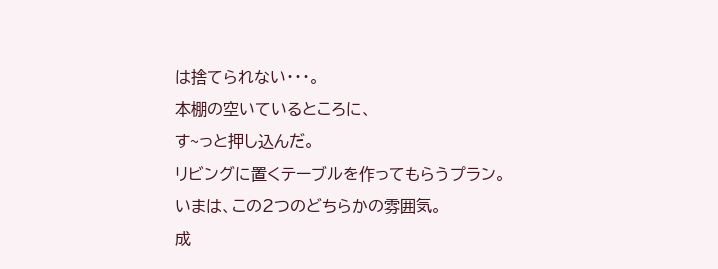は捨てられない・・・。
本棚の空いているところに、
す~っと押し込んだ。
リビングに置くテーブルを作ってもらうプラン。
いまは、この2つのどちらかの雰囲気。
成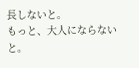長しないと。
もっと、大人にならないと。